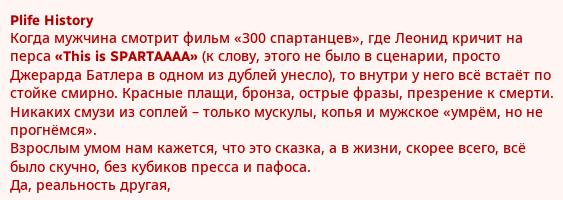Plife History
Когда мужчина смотрит фильм «300 спартанцев», где Леонид кричит на перса «This is SPARTAAAA» (к слову, этого не было в сценарии, просто Джерарда Батлера в одном из дублей унесло), то внутри у него всё встаёт по стойке смирно. Красные плащи, бронза, острые фразы, презрение к смерти. Никаких смузи из соплей – только мускулы, копья и мужское «умрём, но не прогнёмся».
Взрослым умом нам кажется, что это сказка, а в жизни, скорее всего, всё было скучно, без кубиков пресса и пафоса.
Да, реальность другая,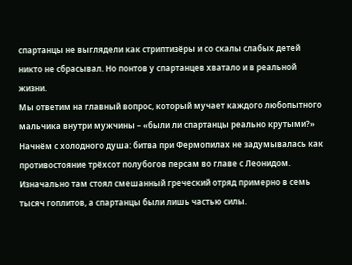спартанцы не выглядели как стриптизёры и со скалы слабых детей никто не сбрасывал. Но понтов у спартанцев хватало и в реальной жизни.
Мы ответим на главный вопрос, который мучает каждого любопытного мальчика внутри мужчины – «были ли спартанцы реально крутыми?»
Начнём с холодного душа: битва при Фермопилах не задумывалась как противостояние трёхсот полубогов персам во главе с Леонидом. Изначально там стоял смешанный греческий отряд примерно в семь тысяч гоплитов, а спартанцы были лишь частью силы.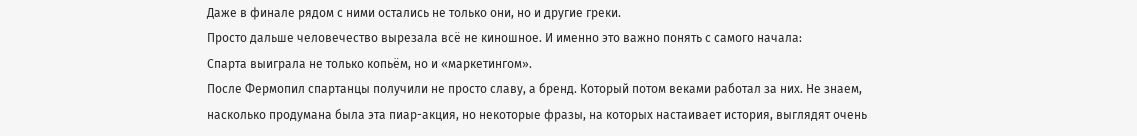Даже в финале рядом с ними остались не только они, но и другие греки.
Просто дальше человечество вырезала всё не киношное. И именно это важно понять с самого начала:
Спарта выиграла не только копьём, но и «маркетингом».
После Фермопил спартанцы получили не просто славу, а бренд. Который потом веками работал за них. Не знаем, насколько продумана была эта пиар-акция, но некоторые фразы, на которых настаивает история, выглядят очень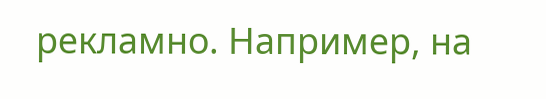рекламно. Например, на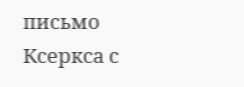письмо Ксеркса с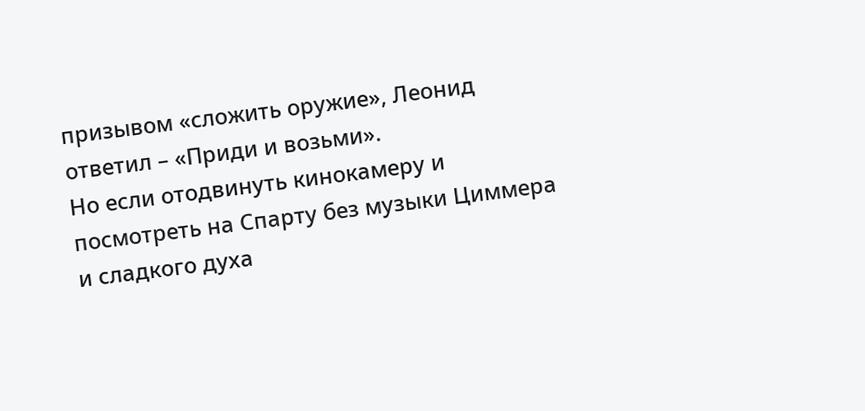призывом «сложить оружие», Леонид ответил – «Приди и возьми».
Но если отодвинуть кинокамеру и посмотреть на Спарту без музыки Циммера и сладкого духа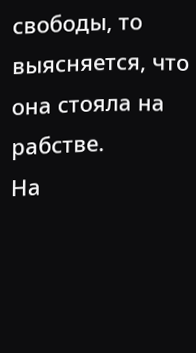свободы, то выясняется, что она стояла на рабстве.
На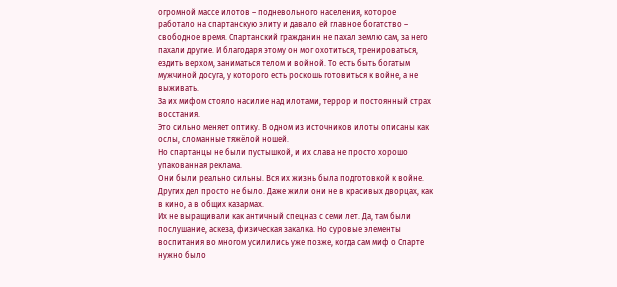огромной массе илотов – подневольного населения, которое работало на спартанскую элиту и давало ей главное богатство – свободное время. Спартанский гражданин не пахал землю сам, за него пахали другие. И благодаря этому он мог охотиться, тренироваться, ездить верхом, заниматься телом и войной. То есть быть богатым мужчиной досуга, у которого есть роскошь готовиться к войне, а не выживать.
За их мифом стояло насилие над илотами, террор и постоянный страх восстания.
Это сильно меняет оптику. В одном из источников илоты описаны как ослы, сломанные тяжёлой ношей.
Но спартанцы не были пустышкой, и их слава не просто хорошо упакованная реклама.
Они были реально сильны. Вся их жизнь была подготовкой к войне. Других дел просто не было. Даже жили они не в красивых дворцах, как в кино, а в общих казармах.
Их не выращивали как античный спецназ с семи лет. Да, там были послушание, аскеза, физическая закалка. Но суровые элементы воспитания во многом усилились уже позже, когда сам миф о Спарте нужно было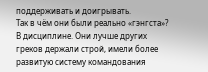поддерживать и доигрывать.
Так в чём они были реально «гэнгста»?
В дисциплине. Они лучше других греков держали строй, имели более развитую систему командования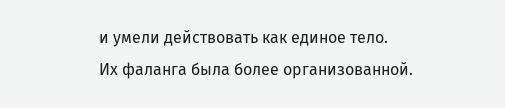и умели действовать как единое тело.
Их фаланга была более организованной.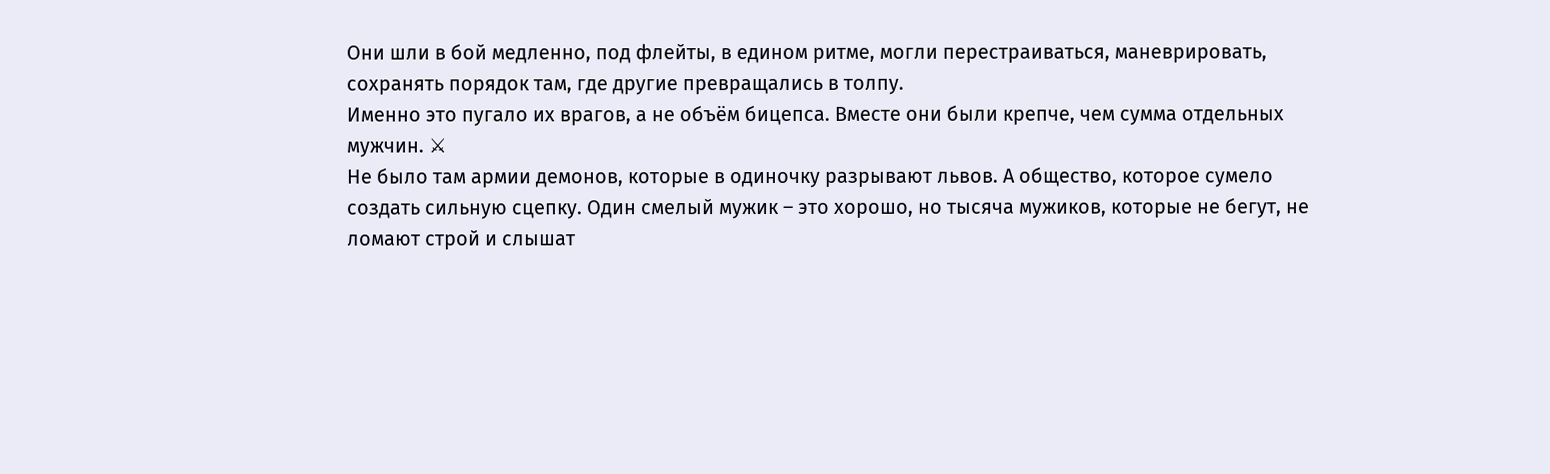Они шли в бой медленно, под флейты, в едином ритме, могли перестраиваться, маневрировать, сохранять порядок там, где другие превращались в толпу.
Именно это пугало их врагов, а не объём бицепса. Вместе они были крепче, чем сумма отдельных мужчин. ⚔
Не было там армии демонов, которые в одиночку разрывают львов. А общество, которое сумело создать сильную сцепку. Один смелый мужик – это хорошо, но тысяча мужиков, которые не бегут, не ломают строй и слышат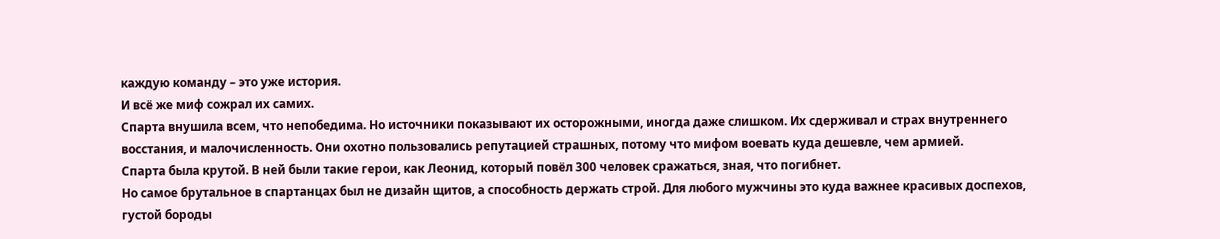каждую команду – это уже история.
И всё же миф сожрал их самих.
Спарта внушила всем, что непобедима. Но источники показывают их осторожными, иногда даже слишком. Их сдерживал и страх внутреннего восстания, и малочисленность. Они охотно пользовались репутацией страшных, потому что мифом воевать куда дешевле, чем армией.
Спарта была крутой. В ней были такие герои, как Леонид, который повёл 300 человек сражаться, зная, что погибнет.
Но самое брутальное в спартанцах был не дизайн щитов, а способность держать строй. Для любого мужчины это куда важнее красивых доспехов, густой бороды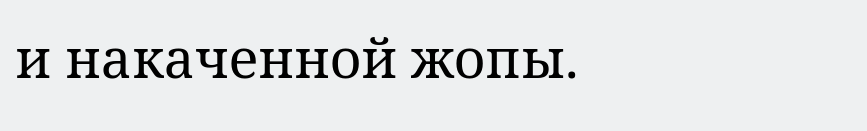и накаченной жопы.